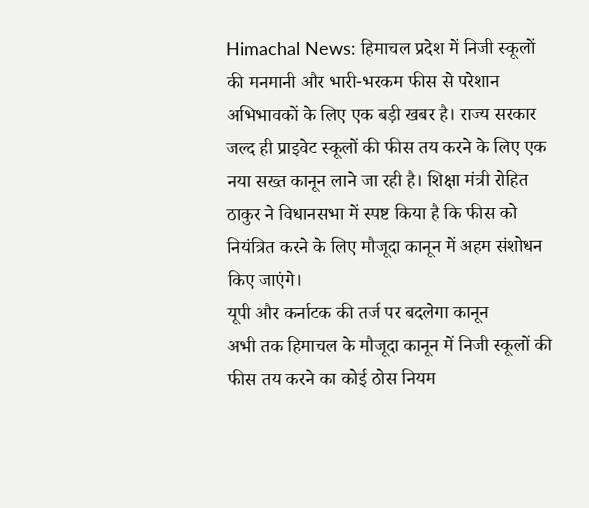Himachal News: हिमाचल प्रदेश में निजी स्कूलों की मनमानी और भारी-भरकम फीस से परेशान अभिभावकों के लिए एक बड़ी खबर है। राज्य सरकार जल्द ही प्राइवेट स्कूलों की फीस तय करने के लिए एक नया सख्त कानून लाने जा रही है। शिक्षा मंत्री रोहित ठाकुर ने विधानसभा में स्पष्ट किया है कि फीस को नियंत्रित करने के लिए मौजूदा कानून में अहम संशोधन किए जाएंगे।
यूपी और कर्नाटक की तर्ज पर बदलेगा कानून
अभी तक हिमाचल के मौजूदा कानून में निजी स्कूलों की फीस तय करने का कोई ठोस नियम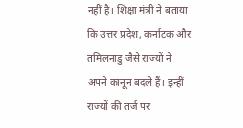नहीं है। शिक्षा मंत्री ने बताया कि उत्तर प्रदेश, कर्नाटक और तमिलनाडु जैसे राज्यों ने अपने कानून बदले हैं। इन्हीं राज्यों की तर्ज पर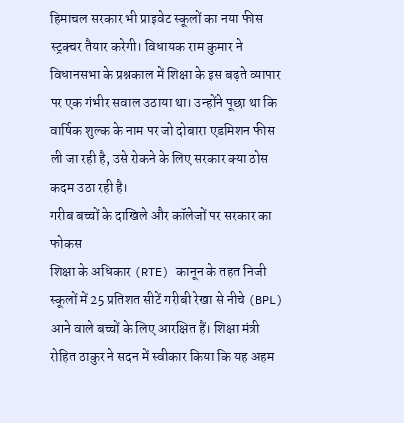हिमाचल सरकार भी प्राइवेट स्कूलों का नया फीस स्ट्रक्चर तैयार करेगी। विधायक राम कुमार ने विधानसभा के प्रश्नकाल में शिक्षा के इस बढ़ते व्यापार पर एक गंभीर सवाल उठाया था। उन्होंने पूछा था कि वार्षिक शुल्क के नाम पर जो दोबारा एडमिशन फीस ली जा रही है, उसे रोकने के लिए सरकार क्या ठोस कदम उठा रही है।
गरीब बच्चों के दाखिले और कॉलेजों पर सरकार का फोकस
शिक्षा के अधिकार (RTE) कानून के तहत निजी स्कूलों में 25 प्रतिशत सीटें गरीबी रेखा से नीचे (BPL) आने वाले बच्चों के लिए आरक्षित हैं। शिक्षा मंत्री रोहित ठाकुर ने सदन में स्वीकार किया कि यह अहम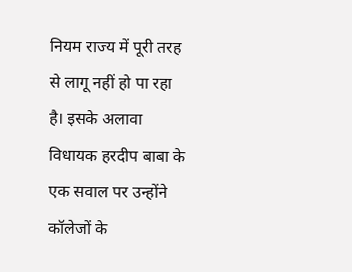नियम राज्य में पूरी तरह से लागू नहीं हो पा रहा है। इसके अलावा विधायक हरदीप बाबा के एक सवाल पर उन्होंने कॉलेजों के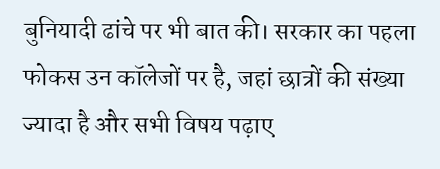बुनियादी ढांचे पर भी बात की। सरकार का पहला फोकस उन कॉलेजों पर है, जहां छात्रों की संख्या ज्यादा है और सभी विषय पढ़ाए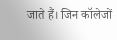जाते हैं। जिन कॉलेजों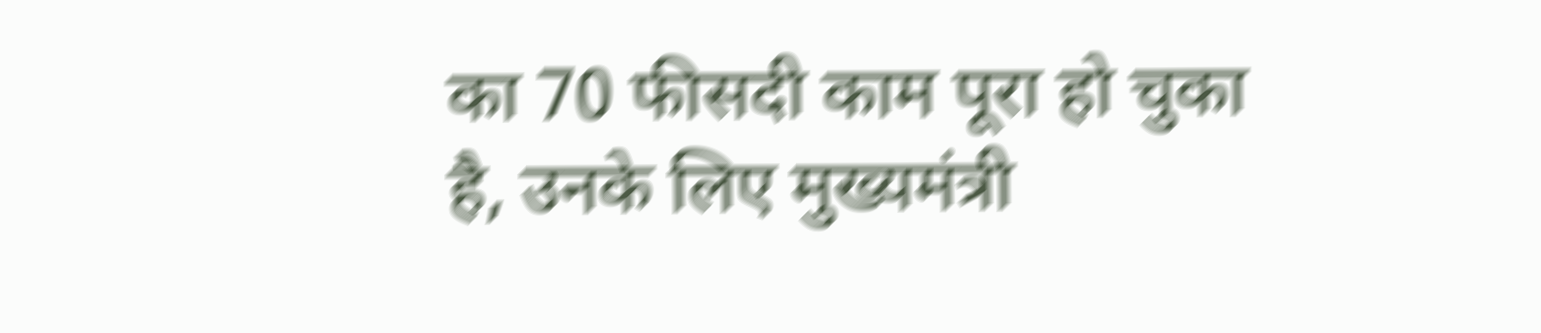का 70 फीसदी काम पूरा हो चुका है, उनके लिए मुख्यमंत्री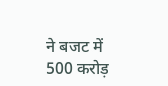ने बजट में 500 करोड़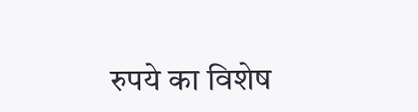रुपये का विशेष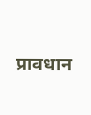प्रावधान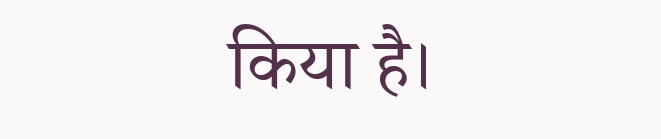किया है।